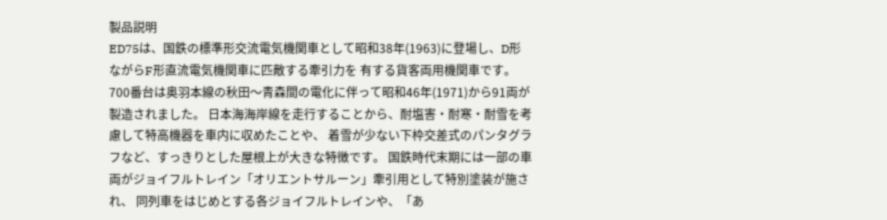製品説明
ED75は、国鉄の標準形交流電気機関車として昭和38年(1963)に登場し、D形ながらF形直流電気機関車に匹敵する牽引力を 有する貨客両用機関車です。 700番台は奥羽本線の秋田〜青森間の電化に伴って昭和46年(1971)から91両が製造されました。 日本海海岸線を走行することから、耐塩害・耐寒・耐雪を考慮して特高機器を車内に収めたことや、 着雪が少ない下枠交差式のパンタグラフなど、すっきりとした屋根上が大きな特徴です。 国鉄時代末期には一部の車両がジョイフルトレイン「オリエントサルーン」牽引用として特別塗装が施され、 同列車をはじめとする各ジョイフルトレインや、「あ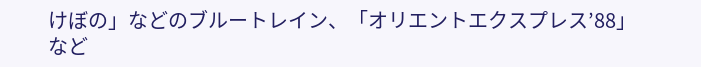けぼの」などのブルートレイン、「オリエントエクスプレス’88」など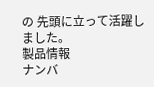の 先頭に立って活躍しました。
製品情報
ナンバ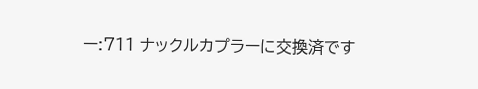ー:711 ナックルカプラーに交換済です